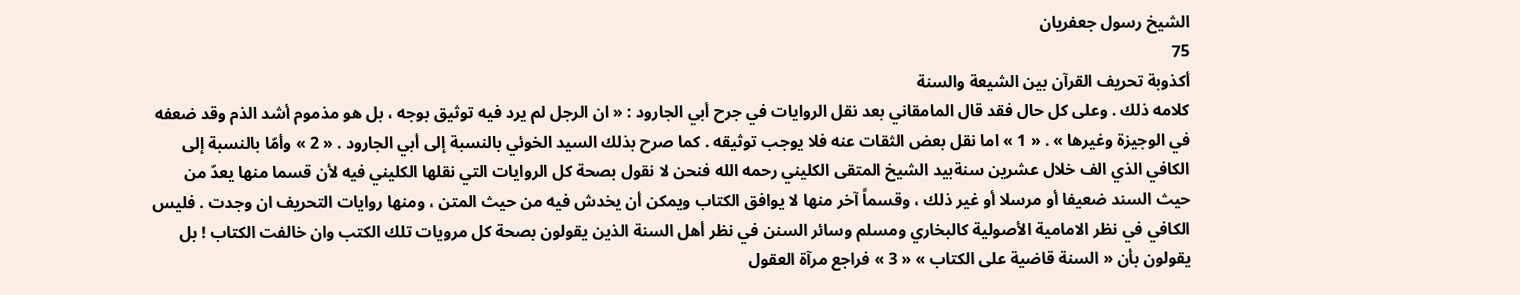الشيخ رسول جعفريان
75
أكذوبة تحريف القرآن بين الشيعة والسنة
كلامه ذلك . وعلى كل حال فقد قال المامقاني بعد نقل الروايات في جرح أبي الجارود : « ان الرجل لم يرد فيه توثيق بوجه ، بل هو مذموم أشد الذم وقد ضعفه في الوجيزة وغيرها » . « 1 » اما نقل بعض الثقات عنه فلا يوجب توثيقه . كما صرح بذلك السيد الخوئي بالنسبة إلى أبي الجارود . « 2 » وأمّا بالنسبة إلى الكافي الذي الف خلال عشرين سنةبيد الشيخ المتقى الكليني رحمه الله فنحن لا نقول بصحة كل الروايات التي نقلها الكليني فيه لأن قسما منها يعدّ من حيث السند ضعيفا أو مرسلا أو غير ذلك ، وقسماً آخر منها لا يوافق الكتاب ويمكن أن يخدش فيه من حيث المتن ، ومنها روايات التحريف ان وجدت . فليس الكافي في نظر الامامية الأصولية كالبخاري ومسلم وسائر السنن في نظر أهل السنة الذين يقولون بصحة كل مرويات تلك الكتب وان خالفت الكتاب ! بل يقولون بأن « السنة قاضية على الكتاب » « 3 » فراجع مرآة العقول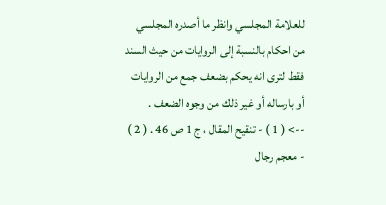للعلامة المجلسي وانظر ما أصدره المجلسي من احكام بالنسبة إلى الروايات من حيث السند فقط لترى انه يحكم بضعف جمع من الروايات أو بارساله أو غير ذلك من وجوه الضعف .
--> ( 1 ) - تنقيح المقال ، ج 1 ص 46 . ( 2 ) - معجم رجال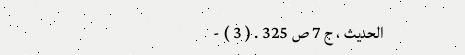الحديث ، ج 7 ص 325 . ( 3 ) -